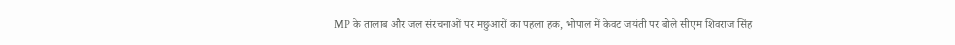MP के तालाब और जल संरचनाओं पर मछुआरों का पहला हक, भोपाल में केवट जयंती पर बोले सीएम शिवराज सिंह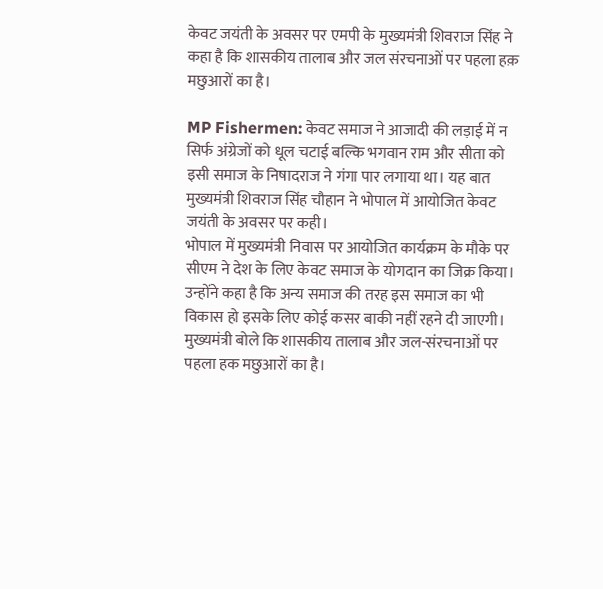केवट जयंती के अवसर पर एमपी के मुख्यमंत्री शिवराज सिंह ने कहा है कि शासकीय तालाब और जल संरचनाओं पर पहला हक़ मछुआरों का है।

MP Fishermen: केवट समाज ने आजादी की लड़ाई में न सिर्फ अंग्रेजों को धूल चटाई बल्कि भगवान राम और सीता को इसी समाज के निषादराज ने गंगा पार लगाया था। यह बात मुख्यमंत्री शिवराज सिंह चौहान ने भोपाल में आयोजित केवट जयंती के अवसर पर कही।
भोपाल में मुख्यमंत्री निवास पर आयोजित कार्यक्रम के मौके पर सीएम ने देश के लिए केवट समाज के योगदान का जिक्र किया। उन्होंने कहा है कि अन्य समाज की तरह इस समाज का भी विकास हो इसके लिए कोई कसर बाकी नहीं रहने दी जाएगी।
मुख्यमंत्री बोले कि शासकीय तालाब और जल-संरचनाओं पर पहला हक मछुआरों का है।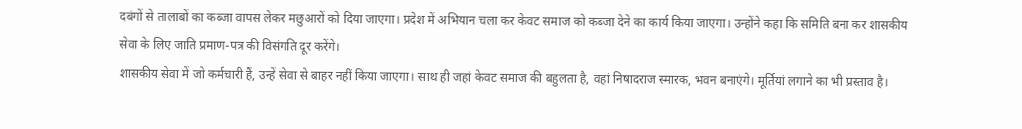दबंगों से तालाबों का कब्जा वापस लेकर मछुआरों को दिया जाएगा। प्रदेश में अभियान चला कर केवट समाज को कब्जा देने का कार्य किया जाएगा। उन्होंने कहा कि समिति बना कर शासकीय सेवा के लिए जाति प्रमाण-पत्र की विसंगति दूर करेंगे।
शासकीय सेवा में जो कर्मचारी हैं, उन्हें सेवा से बाहर नहीं किया जाएगा। साथ ही जहां केवट समाज की बहुलता है, वहां निषादराज स्मारक, भवन बनाएंगे। मूर्तियां लगाने का भी प्रस्ताव है।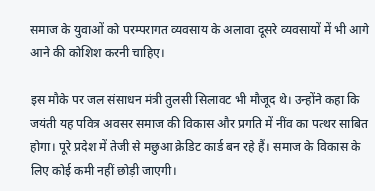समाज के युवाओं को परम्परागत व्यवसाय के अलावा दूसरे व्यवसायों में भी आगे आने की कोशिश करनी चाहिए।

इस मौके पर जल संसाधन मंत्री तुलसी सिलावट भी मौजूद थे। उन्होंने कहा कि जयंती यह पवित्र अवसर समाज की विकास और प्रगति में नींव का पत्थर साबित होगा। पूरे प्रदेश में तेजी से मछुआ क्रेडिट कार्ड बन रहे हैं। समाज के विकास के लिए कोई कमी नहीं छोड़ी जाएगी।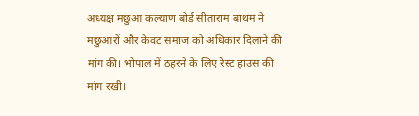अध्यक्ष मछुआ कल्याण बोर्ड सीताराम बाथम ने मछुआरों और केवट समाज को अधिकार दिलाने की मांग की। भोपाल में ठहरने के लिए रेस्ट हाउस की मांग रखी।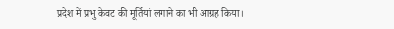प्रदेश में प्रभु केवट की मूर्तियां लगाने का भी आग्रह किया।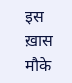इस ख़ास मौके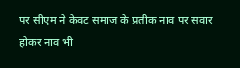पर सीएम ने केवट समाज के प्रतीक नाव पर सवार होकर नाव भी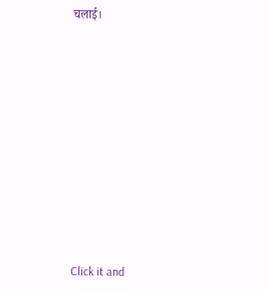चलाई।












Click it and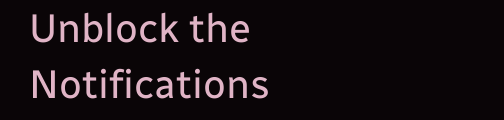Unblock the Notifications